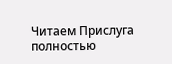Читаем Прислуга полностью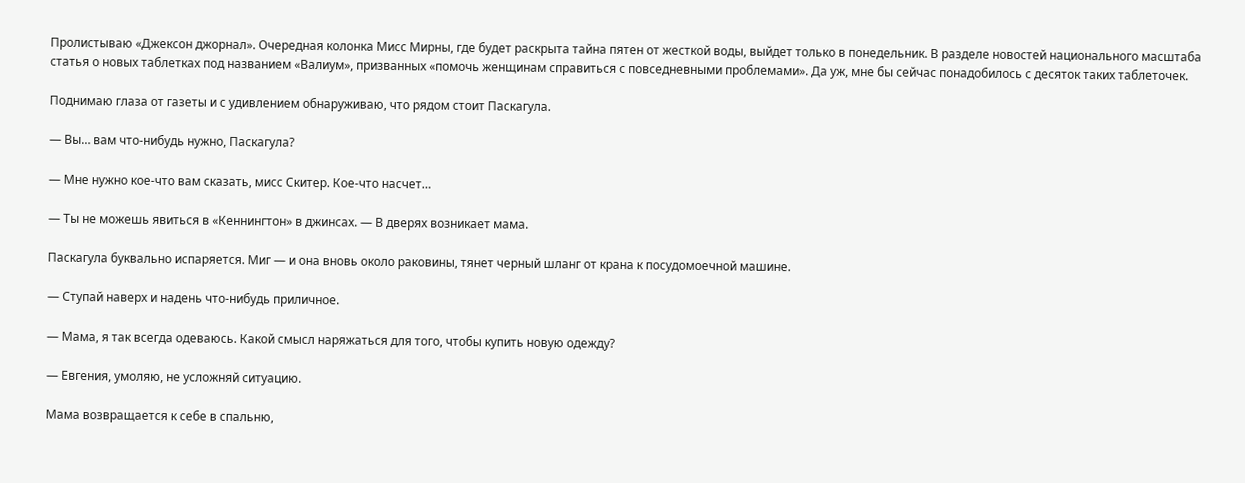Пролистываю «Джексон джорнал». Очередная колонка Мисс Мирны, где будет раскрыта тайна пятен от жесткой воды, выйдет только в понедельник. В разделе новостей национального масштаба статья о новых таблетках под названием «Валиум», призванных «помочь женщинам справиться с повседневными проблемами». Да уж, мне бы сейчас понадобилось с десяток таких таблеточек.

Поднимаю глаза от газеты и с удивлением обнаруживаю, что рядом стоит Паскагула.

— Вы… вам что-нибудь нужно, Паскагула?

— Мне нужно кое-что вам сказать, мисс Скитер. Кое-что насчет…

— Ты не можешь явиться в «Кеннингтон» в джинсах. — В дверях возникает мама.

Паскагула буквально испаряется. Миг — и она вновь около раковины, тянет черный шланг от крана к посудомоечной машине.

— Ступай наверх и надень что-нибудь приличное.

— Мама, я так всегда одеваюсь. Какой смысл наряжаться для того, чтобы купить новую одежду?

— Евгения, умоляю, не усложняй ситуацию.

Мама возвращается к себе в спальню,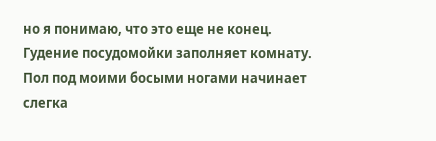но я понимаю, что это еще не конец. Гудение посудомойки заполняет комнату. Пол под моими босыми ногами начинает слегка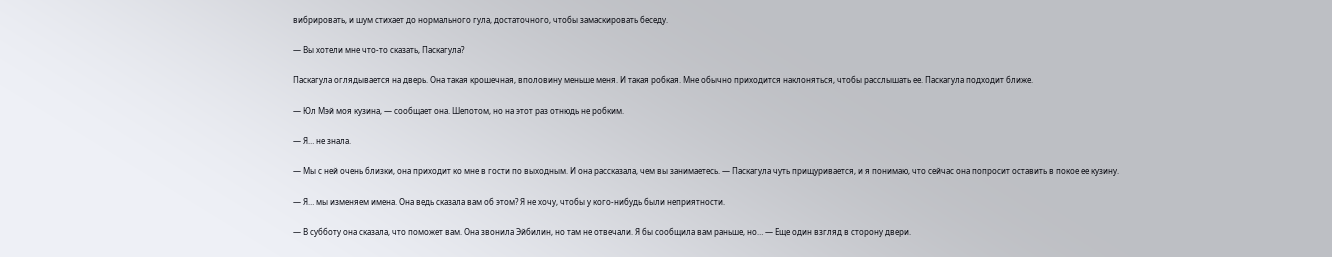вибрировать, и шум стихает до нормального гула, достаточного, чтобы замаскировать беседу.

— Вы хотели мне что-то сказать, Паскагула?

Паскагула оглядывается на дверь. Она такая крошечная, вполовину меньше меня. И такая робкая. Мне обычно приходится наклоняться, чтобы расслышать ее. Паскагула подходит ближе.

— Юл Мэй моя кузина, — сообщает она. Шепотом, но на этот раз отнюдь не робким.

— Я… не знала.

— Мы с ней очень близки, она приходит ко мне в гости по выходным. И она рассказала, чем вы занимаетесь. — Паскагула чуть прищуривается, и я понимаю, что сейчас она попросит оставить в покое ее кузину.

— Я… мы изменяем имена. Она ведь сказала вам об этом? Я не хочу, чтобы у кого-нибудь были неприятности.

— В субботу она сказала, что поможет вам. Она звонила Эйбилин, но там не отвечали. Я бы сообщила вам раньше, но… — Еще один взгляд в сторону двери.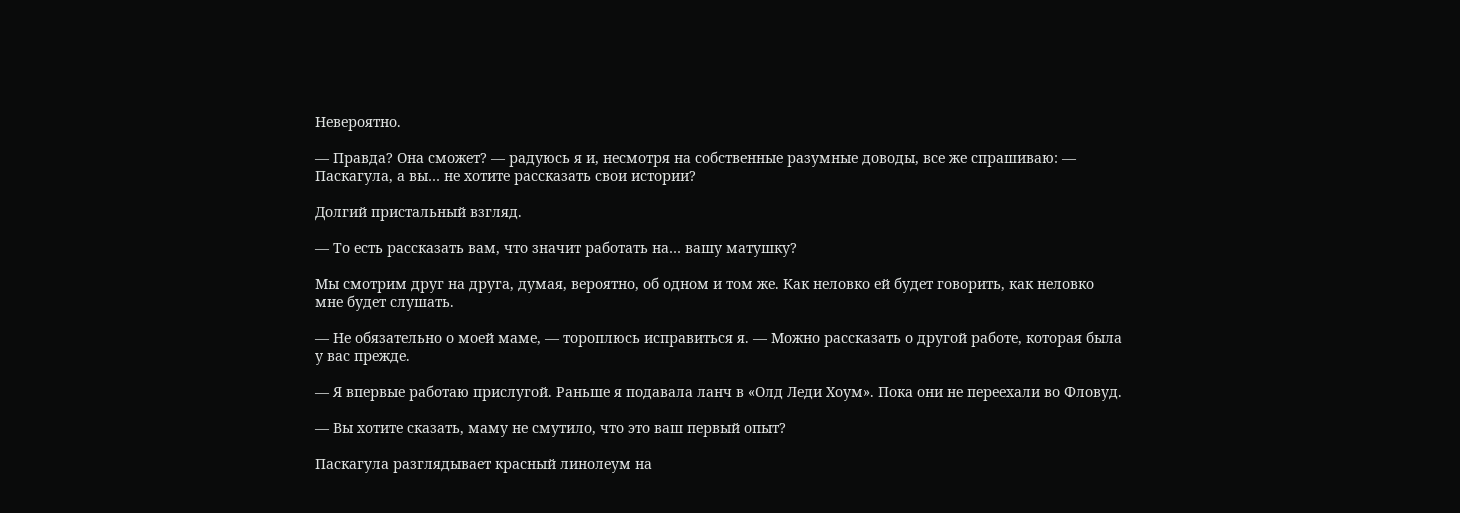Невероятно.

— Правда? Она сможет? — радуюсь я и, несмотря на собственные разумные доводы, все же спрашиваю: — Паскагула, а вы… не хотите рассказать свои истории?

Долгий пристальный взгляд.

— То есть рассказать вам, что значит работать на… вашу матушку?

Мы смотрим друг на друга, думая, вероятно, об одном и том же. Как неловко ей будет говорить, как неловко мне будет слушать.

— Не обязательно о моей маме, — тороплюсь исправиться я. — Можно рассказать о другой работе, которая была у вас прежде.

— Я впервые работаю прислугой. Раньше я подавала ланч в «Олд Леди Хоум». Пока они не переехали во Фловуд.

— Вы хотите сказать, маму не смутило, что это ваш первый опыт?

Паскагула разглядывает красный линолеум на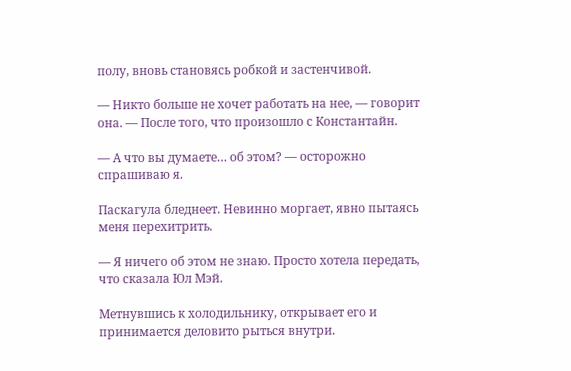полу, вновь становясь робкой и застенчивой.

— Никто больше не хочет работать на нее, — говорит она. — После того, что произошло с Константайн.

— А что вы думаете… об этом? — осторожно спрашиваю я.

Паскагула бледнеет. Невинно моргает, явно пытаясь меня перехитрить.

— Я ничего об этом не знаю. Просто хотела передать, что сказала Юл Мэй.

Метнувшись к холодильнику, открывает его и принимается деловито рыться внутри.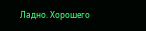Ладно. Хорошего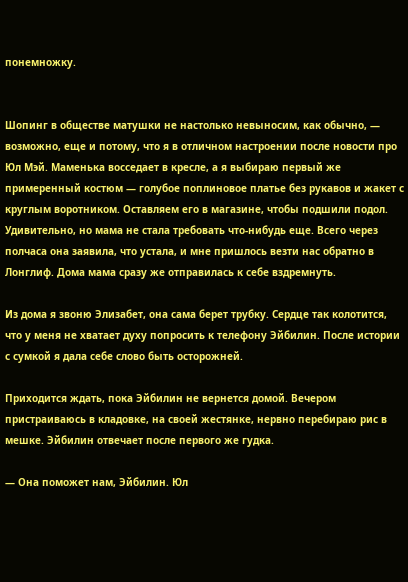понемножку.


Шопинг в обществе матушки не настолько невыносим, как обычно, — возможно, еще и потому, что я в отличном настроении после новости про Юл Мэй. Маменька восседает в кресле, а я выбираю первый же примеренный костюм — голубое поплиновое платье без рукавов и жакет с круглым воротником. Оставляем его в магазине, чтобы подшили подол. Удивительно, но мама не стала требовать что-нибудь еще. Всего через полчаса она заявила, что устала, и мне пришлось везти нас обратно в Лонглиф. Дома мама сразу же отправилась к себе вздремнуть.

Из дома я звоню Элизабет, она сама берет трубку. Сердце так колотится, что у меня не хватает духу попросить к телефону Эйбилин. После истории с сумкой я дала себе слово быть осторожней.

Приходится ждать, пока Эйбилин не вернется домой. Вечером пристраиваюсь в кладовке, на своей жестянке, нервно перебираю рис в мешке. Эйбилин отвечает после первого же гудка.

— Она поможет нам, Эйбилин. Юл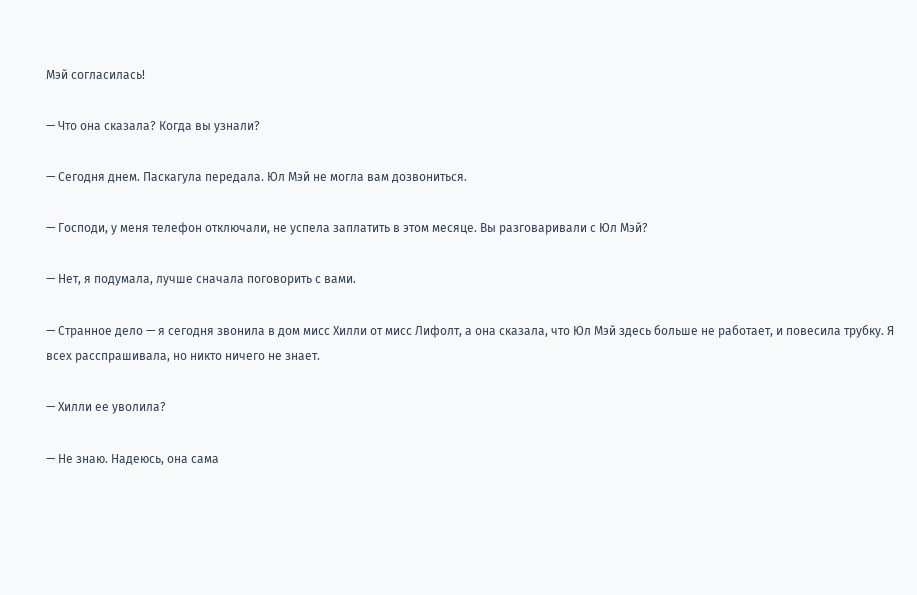Мэй согласилась!

— Что она сказала? Когда вы узнали?

— Сегодня днем. Паскагула передала. Юл Мэй не могла вам дозвониться.

— Господи, у меня телефон отключали, не успела заплатить в этом месяце. Вы разговаривали с Юл Мэй?

— Нет, я подумала, лучше сначала поговорить с вами.

— Странное дело — я сегодня звонила в дом мисс Хилли от мисс Лифолт, а она сказала, что Юл Мэй здесь больше не работает, и повесила трубку. Я всех расспрашивала, но никто ничего не знает.

— Хилли ее уволила?

— Не знаю. Надеюсь, она сама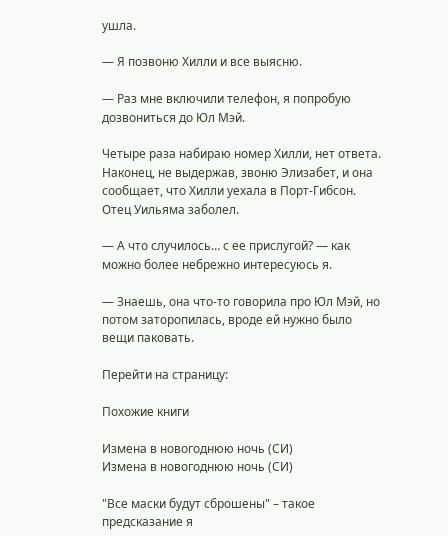ушла.

— Я позвоню Хилли и все выясню.

— Раз мне включили телефон, я попробую дозвониться до Юл Мэй.

Четыре раза набираю номер Хилли, нет ответа. Наконец, не выдержав, звоню Элизабет, и она сообщает, что Хилли уехала в Порт-Гибсон. Отец Уильяма заболел.

— А что случилось… с ее прислугой? — как можно более небрежно интересуюсь я.

— Знаешь, она что-то говорила про Юл Мэй, но потом заторопилась, вроде ей нужно было вещи паковать.

Перейти на страницу:

Похожие книги

Измена в новогоднюю ночь (СИ)
Измена в новогоднюю ночь (СИ)

"Все маски будут сброшены" – такое предсказание я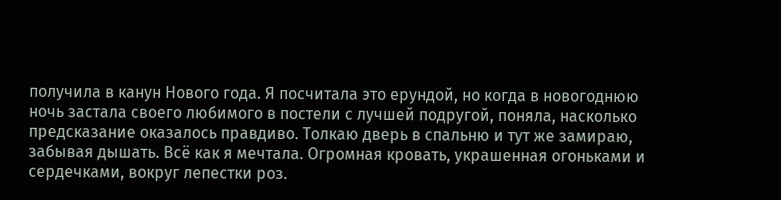получила в канун Нового года. Я посчитала это ерундой, но когда в новогоднюю ночь застала своего любимого в постели с лучшей подругой, поняла, насколько предсказание оказалось правдиво. Толкаю дверь в спальню и тут же замираю, забывая дышать. Всё как я мечтала. Огромная кровать, украшенная огоньками и сердечками, вокруг лепестки роз.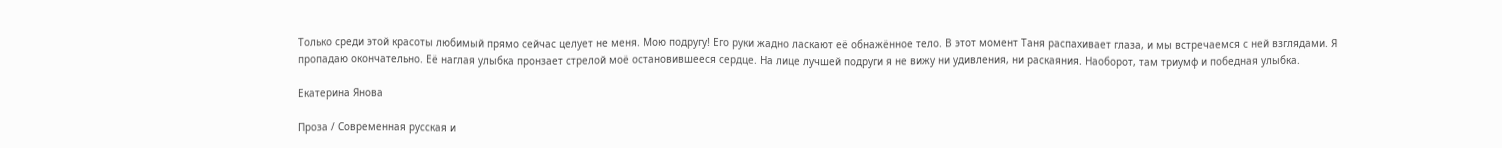Только среди этой красоты любимый прямо сейчас целует не меня. Мою подругу! Его руки жадно ласкают её обнажённое тело. В этот момент Таня распахивает глаза, и мы встречаемся с ней взглядами. Я пропадаю окончательно. Её наглая улыбка пронзает стрелой моё остановившееся сердце. На лице лучшей подруги я не вижу ни удивления, ни раскаяния. Наоборот, там триумф и победная улыбка.

Екатерина Янова

Проза / Современная русская и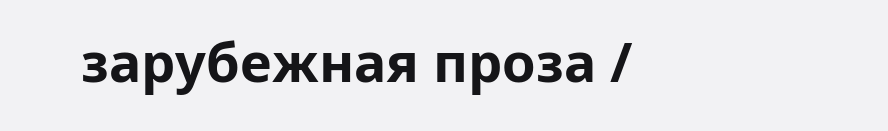зарубежная проза /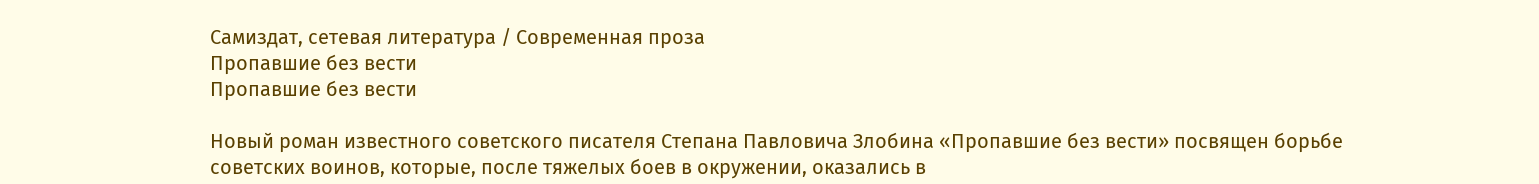Самиздат, сетевая литература / Современная проза
Пропавшие без вести
Пропавшие без вести

Новый роман известного советского писателя Степана Павловича Злобина «Пропавшие без вести» посвящен борьбе советских воинов, которые, после тяжелых боев в окружении, оказались в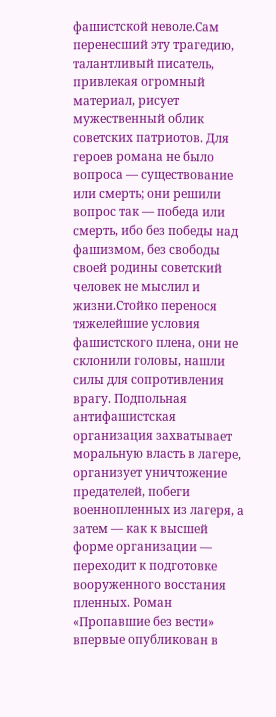фашистской неволе.Сам перенесший эту трагедию, талантливый писатель, привлекая огромный материал, рисует мужественный облик советских патриотов. Для героев романа не было вопроса — существование или смерть; они решили вопрос так — победа или смерть, ибо без победы над фашизмом, без свободы своей родины советский человек не мыслил и жизни.Стойко перенося тяжелейшие условия фашистского плена, они не склонили головы, нашли силы для сопротивления врагу. Подпольная антифашистская организация захватывает моральную власть в лагере, организует уничтожение предателей, побеги военнопленных из лагеря, а затем — как к высшей форме организации — переходит к подготовке вооруженного восстания пленных. Роман «Пропавшие без вести» впервые опубликован в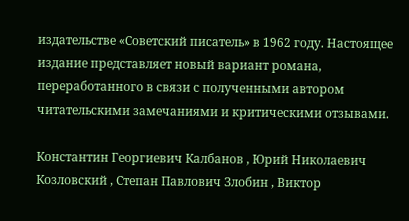издательстве «Советский писатель» в 1962 году. Настоящее издание представляет новый вариант романа, переработанного в связи с полученными автором читательскими замечаниями и критическими отзывами.

Константин Георгиевич Калбанов , Юрий Николаевич Козловский , Степан Павлович Злобин , Виктор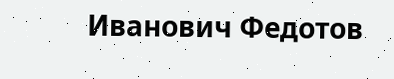Иванович Федотов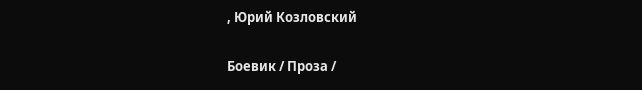, Юрий Козловский

Боевик / Проза /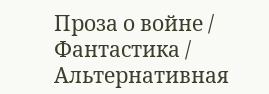Проза о войне / Фантастика / Альтернативная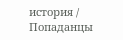история / Попаданцы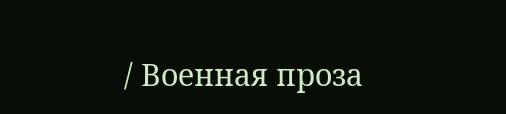/ Военная проза